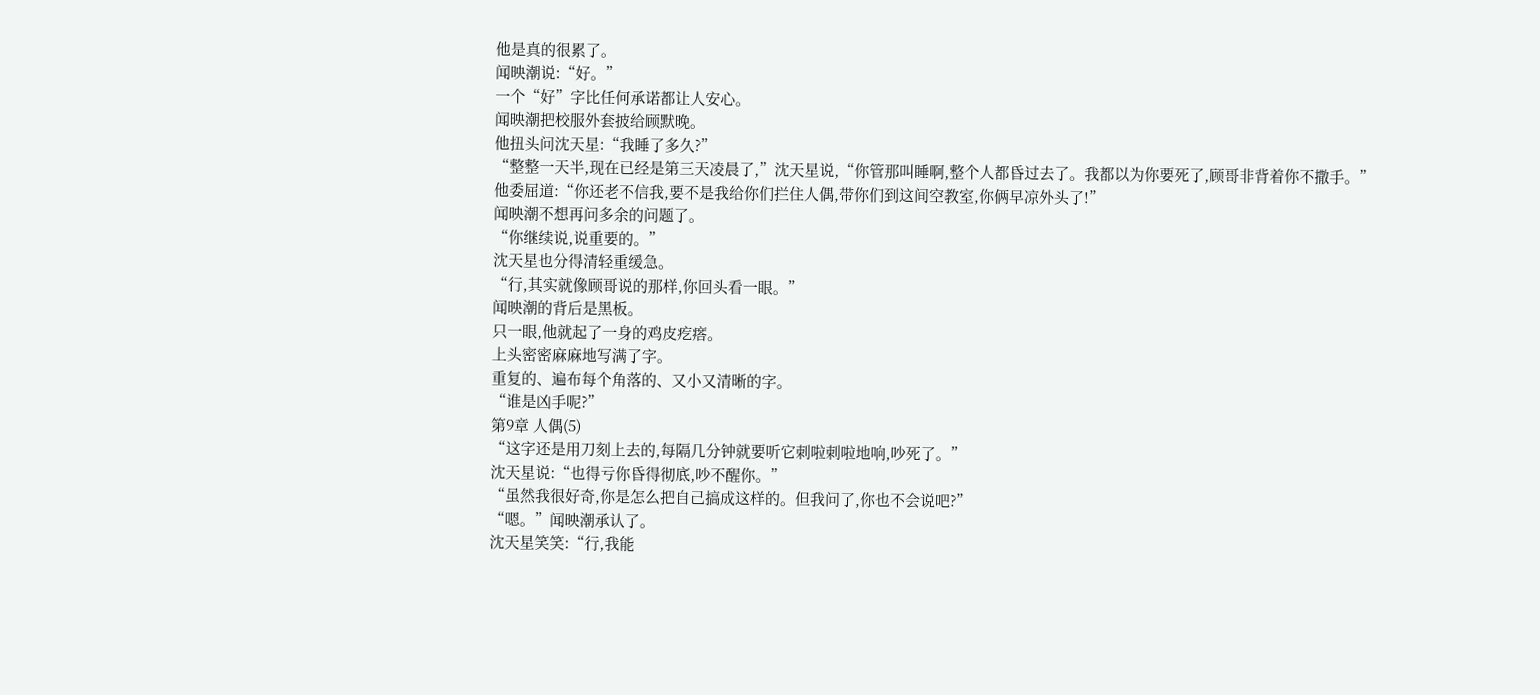他是真的很累了。
闻映潮说:“好。”
一个“好”字比任何承诺都让人安心。
闻映潮把校服外套披给顾默晚。
他扭头问沈天星:“我睡了多久?”
“整整一天半,现在已经是第三天凌晨了,”沈天星说,“你管那叫睡啊,整个人都昏过去了。我都以为你要死了,顾哥非背着你不撒手。”
他委屈道:“你还老不信我,要不是我给你们拦住人偶,带你们到这间空教室,你俩早凉外头了!”
闻映潮不想再问多余的问题了。
“你继续说,说重要的。”
沈天星也分得清轻重缓急。
“行,其实就像顾哥说的那样,你回头看一眼。”
闻映潮的背后是黑板。
只一眼,他就起了一身的鸡皮疙瘩。
上头密密麻麻地写满了字。
重复的、遍布每个角落的、又小又清晰的字。
“谁是凶手呢?”
第9章 人偶(5)
“这字还是用刀刻上去的,每隔几分钟就要听它刺啦刺啦地响,吵死了。”
沈天星说:“也得亏你昏得彻底,吵不醒你。”
“虽然我很好奇,你是怎么把自己搞成这样的。但我问了,你也不会说吧?”
“嗯。”闻映潮承认了。
沈天星笑笑:“行,我能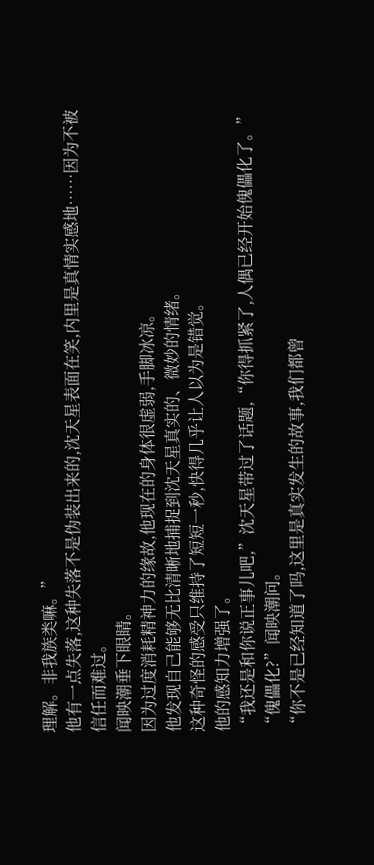理解。非我族类嘛。”
他有一点失落,这种失落不是伪装出来的,沈天星表面在笑,内里是真情实感地……因为不被信任而难过。
闻映潮垂下眼睛。
因为过度消耗精神力的缘故,他现在的身体很虚弱,手脚冰凉。
他发现自己能够无比清晰地捕捉到沈天星真实的、微妙的情绪。
这种奇怪的感受只维持了短短一秒,快得几乎让人以为是错觉。
他的感知力增强了。
“我还是和你说正事儿吧,”沈天星带过了话题,“你得抓紧了,人偶已经开始傀儡化了。”
“傀儡化?”闻映潮问。
“你不是已经知道了吗,这里是真实发生的故事,我们都曾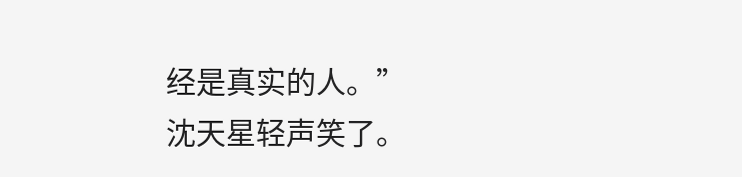经是真实的人。”
沈天星轻声笑了。